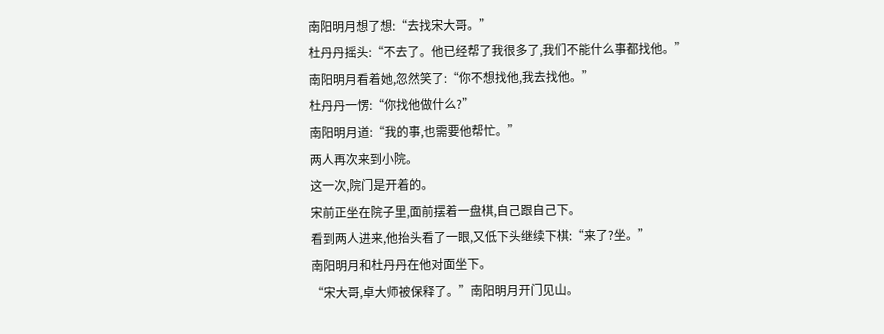南阳明月想了想:“去找宋大哥。”
杜丹丹摇头:“不去了。他已经帮了我很多了,我们不能什么事都找他。”
南阳明月看着她,忽然笑了:“你不想找他,我去找他。”
杜丹丹一愣:“你找他做什么?”
南阳明月道:“我的事,也需要他帮忙。”
两人再次来到小院。
这一次,院门是开着的。
宋前正坐在院子里,面前摆着一盘棋,自己跟自己下。
看到两人进来,他抬头看了一眼,又低下头继续下棋:“来了?坐。”
南阳明月和杜丹丹在他对面坐下。
“宋大哥,卓大师被保释了。”南阳明月开门见山。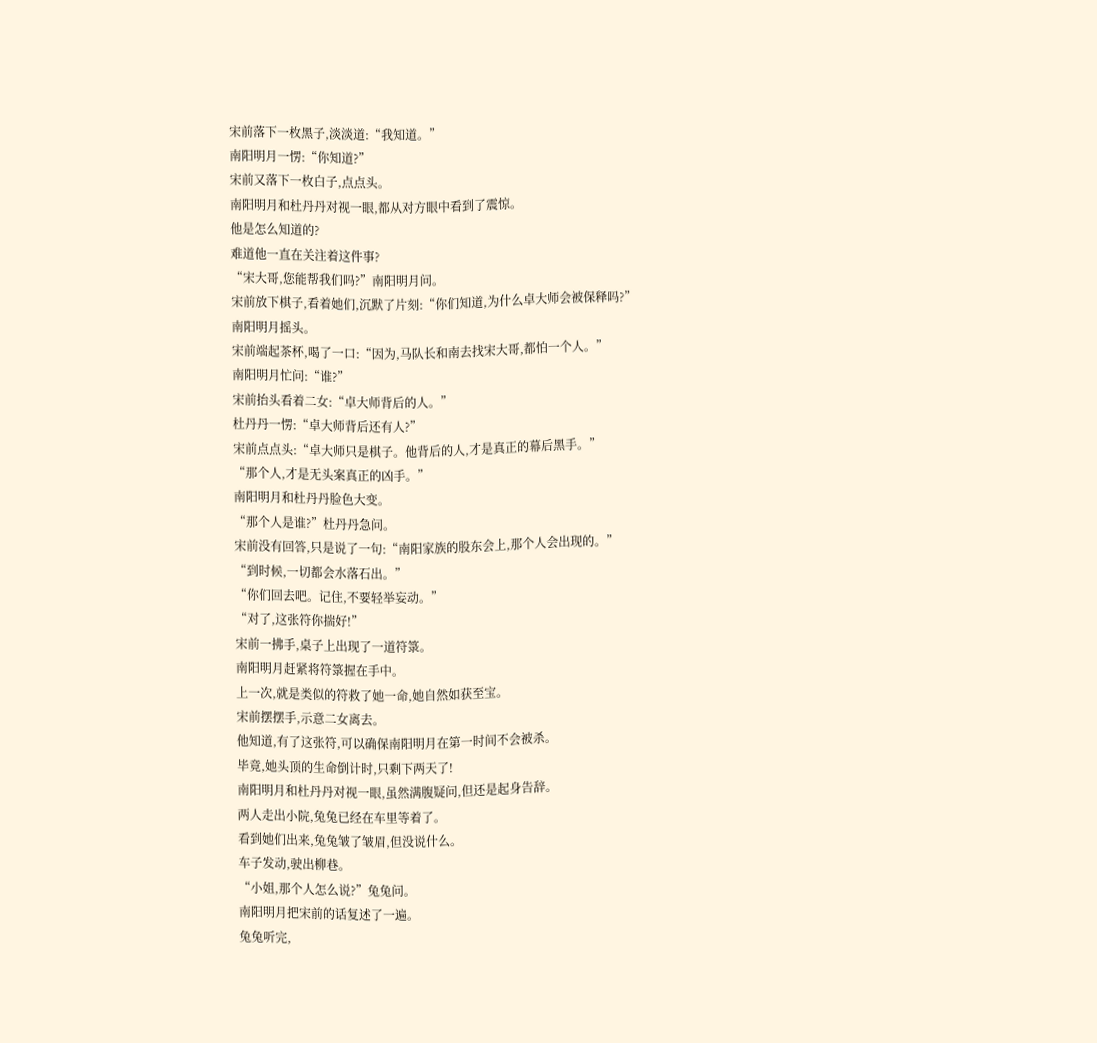宋前落下一枚黑子,淡淡道:“我知道。”
南阳明月一愣:“你知道?”
宋前又落下一枚白子,点点头。
南阳明月和杜丹丹对视一眼,都从对方眼中看到了震惊。
他是怎么知道的?
难道他一直在关注着这件事?
“宋大哥,您能帮我们吗?”南阳明月问。
宋前放下棋子,看着她们,沉默了片刻:“你们知道,为什么卓大师会被保释吗?”
南阳明月摇头。
宋前端起茶杯,喝了一口:“因为,马队长和南去找宋大哥,都怕一个人。”
南阳明月忙问:“谁?”
宋前抬头看着二女:“卓大师背后的人。”
杜丹丹一愣:“卓大师背后还有人?”
宋前点点头:“卓大师只是棋子。他背后的人,才是真正的幕后黑手。”
“那个人,才是无头案真正的凶手。”
南阳明月和杜丹丹脸色大变。
“那个人是谁?”杜丹丹急问。
宋前没有回答,只是说了一句:“南阳家族的股东会上,那个人会出现的。”
“到时候,一切都会水落石出。”
“你们回去吧。记住,不要轻举妄动。”
“对了,这张符你揣好!”
宋前一拂手,桌子上出现了一道符箓。
南阳明月赶紧将符箓握在手中。
上一次,就是类似的符救了她一命,她自然如获至宝。
宋前摆摆手,示意二女离去。
他知道,有了这张符,可以确保南阳明月在第一时间不会被杀。
毕竟,她头顶的生命倒计时,只剩下两天了!
南阳明月和杜丹丹对视一眼,虽然满腹疑问,但还是起身告辞。
两人走出小院,兔兔已经在车里等着了。
看到她们出来,兔兔皱了皱眉,但没说什么。
车子发动,驶出柳巷。
“小姐,那个人怎么说?”兔兔问。
南阳明月把宋前的话复述了一遍。
兔兔听完,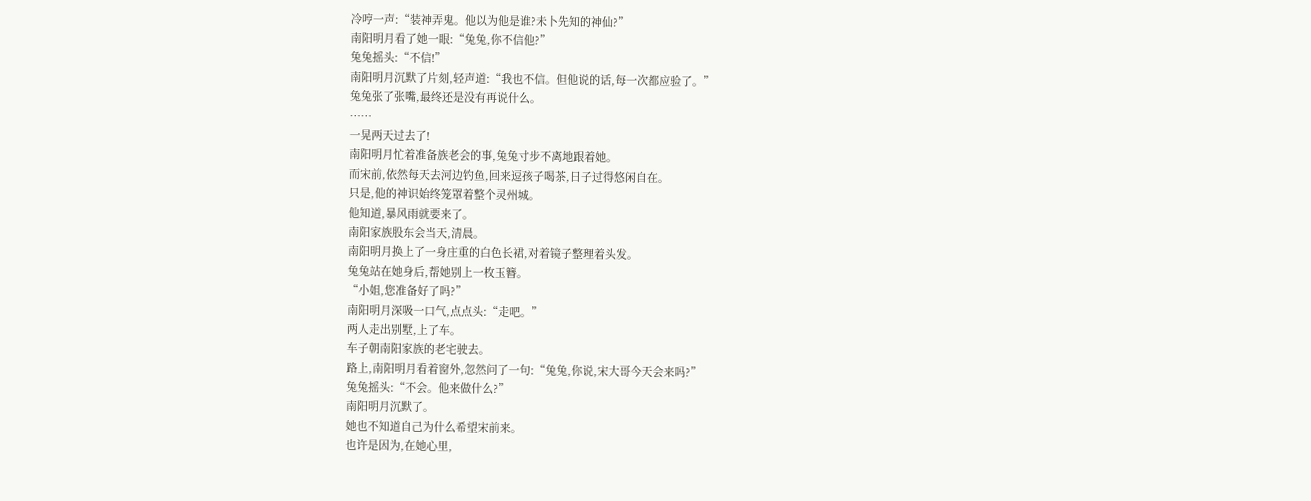冷哼一声:“装神弄鬼。他以为他是谁?未卜先知的神仙?”
南阳明月看了她一眼:“兔兔,你不信他?”
兔兔摇头:“不信!”
南阳明月沉默了片刻,轻声道:“我也不信。但他说的话,每一次都应验了。”
兔兔张了张嘴,最终还是没有再说什么。
……
一晃两天过去了!
南阳明月忙着准备族老会的事,兔兔寸步不离地跟着她。
而宋前,依然每天去河边钓鱼,回来逗孩子喝茶,日子过得悠闲自在。
只是,他的神识始终笼罩着整个灵州城。
他知道,暴风雨就要来了。
南阳家族股东会当天,清晨。
南阳明月换上了一身庄重的白色长裙,对着镜子整理着头发。
兔兔站在她身后,帮她别上一枚玉簪。
“小姐,您准备好了吗?”
南阳明月深吸一口气,点点头:“走吧。”
两人走出别墅,上了车。
车子朝南阳家族的老宅驶去。
路上,南阳明月看着窗外,忽然问了一句:“兔兔,你说,宋大哥今天会来吗?”
兔兔摇头:“不会。他来做什么?”
南阳明月沉默了。
她也不知道自己为什么希望宋前来。
也许是因为,在她心里,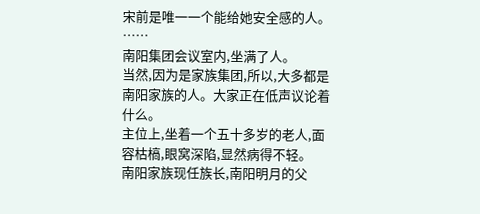宋前是唯一一个能给她安全感的人。
……
南阳集团会议室内,坐满了人。
当然,因为是家族集团,所以,大多都是南阳家族的人。大家正在低声议论着什么。
主位上,坐着一个五十多岁的老人,面容枯槁,眼窝深陷,显然病得不轻。
南阳家族现任族长,南阳明月的父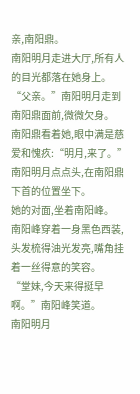亲,南阳鼎。
南阳明月走进大厅,所有人的目光都落在她身上。
“父亲。”南阳明月走到南阳鼎面前,微微欠身。
南阳鼎看着她,眼中满是慈爱和愧疚:“明月,来了。”
南阳明月点点头,在南阳鼎下首的位置坐下。
她的对面,坐着南阳峰。
南阳峰穿着一身黑色西装,头发梳得油光发亮,嘴角挂着一丝得意的笑容。
“堂妹,今天来得挺早啊。”南阳峰笑道。
南阳明月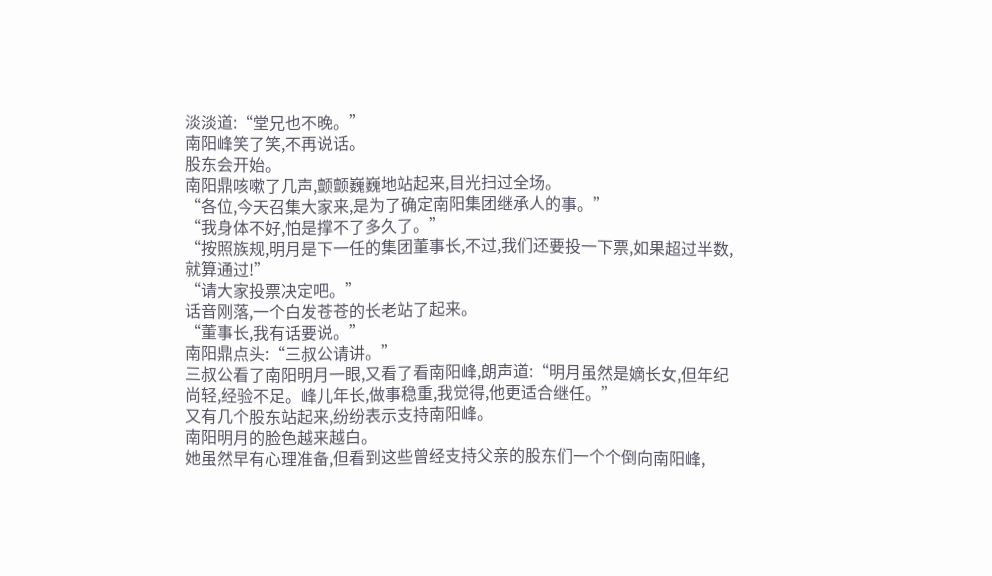淡淡道:“堂兄也不晚。”
南阳峰笑了笑,不再说话。
股东会开始。
南阳鼎咳嗽了几声,颤颤巍巍地站起来,目光扫过全场。
“各位,今天召集大家来,是为了确定南阳集团继承人的事。”
“我身体不好,怕是撑不了多久了。”
“按照族规,明月是下一任的集团董事长,不过,我们还要投一下票,如果超过半数,就算通过!”
“请大家投票决定吧。”
话音刚落,一个白发苍苍的长老站了起来。
“董事长,我有话要说。”
南阳鼎点头:“三叔公请讲。”
三叔公看了南阳明月一眼,又看了看南阳峰,朗声道:“明月虽然是嫡长女,但年纪尚轻,经验不足。峰儿年长,做事稳重,我觉得,他更适合继任。”
又有几个股东站起来,纷纷表示支持南阳峰。
南阳明月的脸色越来越白。
她虽然早有心理准备,但看到这些曾经支持父亲的股东们一个个倒向南阳峰,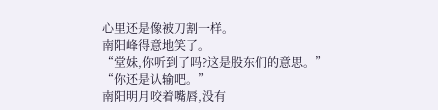心里还是像被刀割一样。
南阳峰得意地笑了。
“堂妹,你听到了吗?这是股东们的意思。”
“你还是认输吧。”
南阳明月咬着嘴唇,没有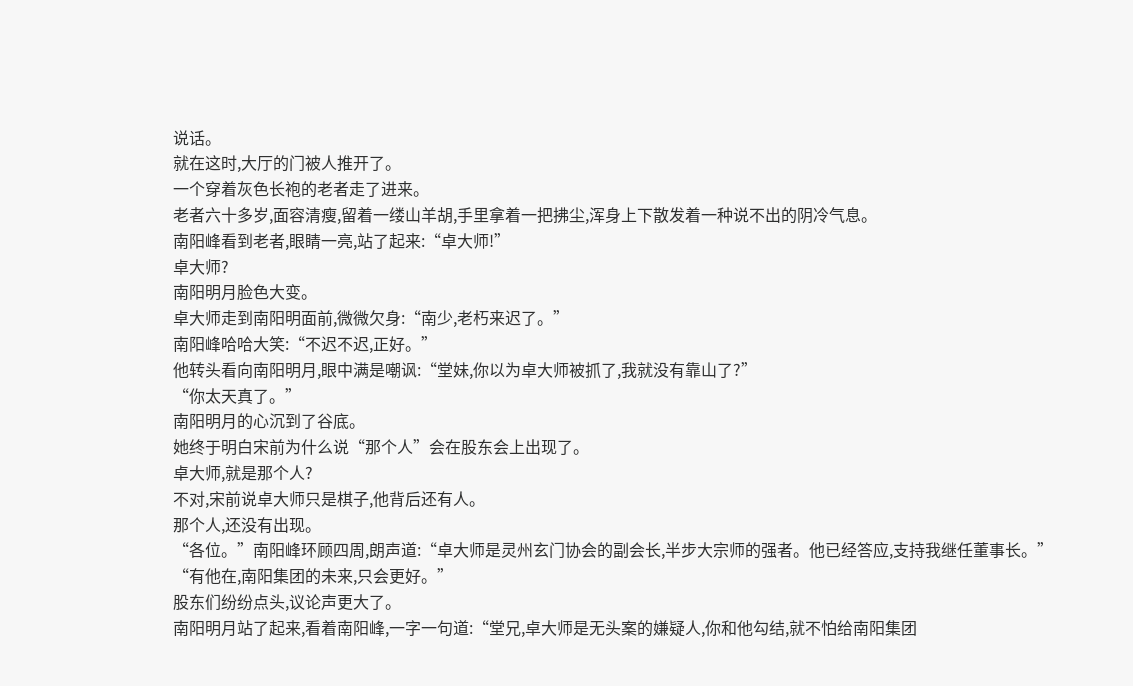说话。
就在这时,大厅的门被人推开了。
一个穿着灰色长袍的老者走了进来。
老者六十多岁,面容清瘦,留着一缕山羊胡,手里拿着一把拂尘,浑身上下散发着一种说不出的阴冷气息。
南阳峰看到老者,眼睛一亮,站了起来:“卓大师!”
卓大师?
南阳明月脸色大变。
卓大师走到南阳明面前,微微欠身:“南少,老朽来迟了。”
南阳峰哈哈大笑:“不迟不迟,正好。”
他转头看向南阳明月,眼中满是嘲讽:“堂妹,你以为卓大师被抓了,我就没有靠山了?”
“你太天真了。”
南阳明月的心沉到了谷底。
她终于明白宋前为什么说“那个人”会在股东会上出现了。
卓大师,就是那个人?
不对,宋前说卓大师只是棋子,他背后还有人。
那个人,还没有出现。
“各位。”南阳峰环顾四周,朗声道:“卓大师是灵州玄门协会的副会长,半步大宗师的强者。他已经答应,支持我继任董事长。”
“有他在,南阳集团的未来,只会更好。”
股东们纷纷点头,议论声更大了。
南阳明月站了起来,看着南阳峰,一字一句道:“堂兄,卓大师是无头案的嫌疑人,你和他勾结,就不怕给南阳集团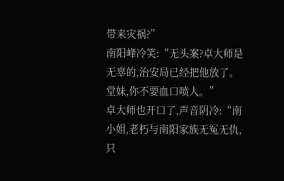带来灾祸?”
南阳峰冷笑:“无头案?卓大师是无辜的,治安局已经把他放了。堂妹,你不要血口喷人。”
卓大师也开口了,声音阴冷:“南小姐,老朽与南阳家族无冤无仇,只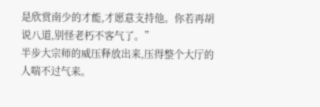是欣赏南少的才能,才愿意支持他。你若再胡说八道,别怪老朽不客气了。”
半步大宗师的威压释放出来,压得整个大厅的人喘不过气来。